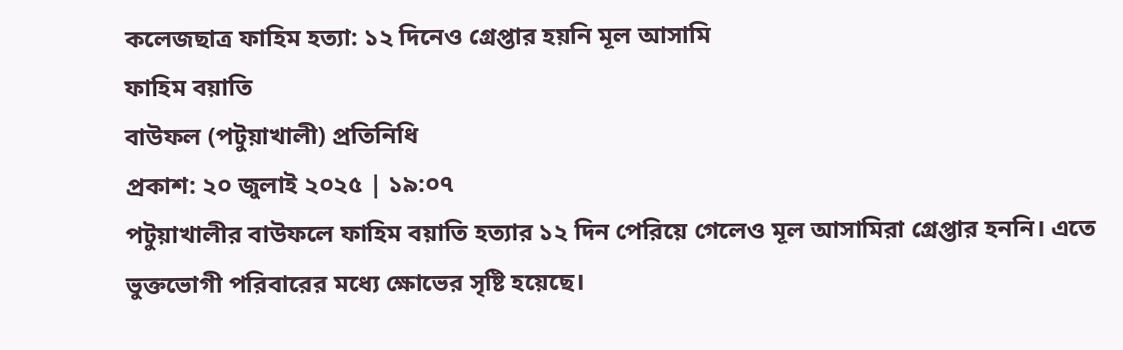কলেজছাত্র ফাহিম হত্যা: ১২ দিনেও গ্রেপ্তার হয়নি মূল আসামি
ফাহিম বয়াতি
বাউফল (পটুয়াখালী) প্রতিনিধি
প্রকাশ: ২০ জুলাই ২০২৫ | ১৯:০৭
পটুয়াখালীর বাউফলে ফাহিম বয়াতি হত্যার ১২ দিন পেরিয়ে গেলেও মূল আসামিরা গ্রেপ্তার হননি। এতে ভুক্তভোগী পরিবারের মধ্যে ক্ষোভের সৃষ্টি হয়েছে।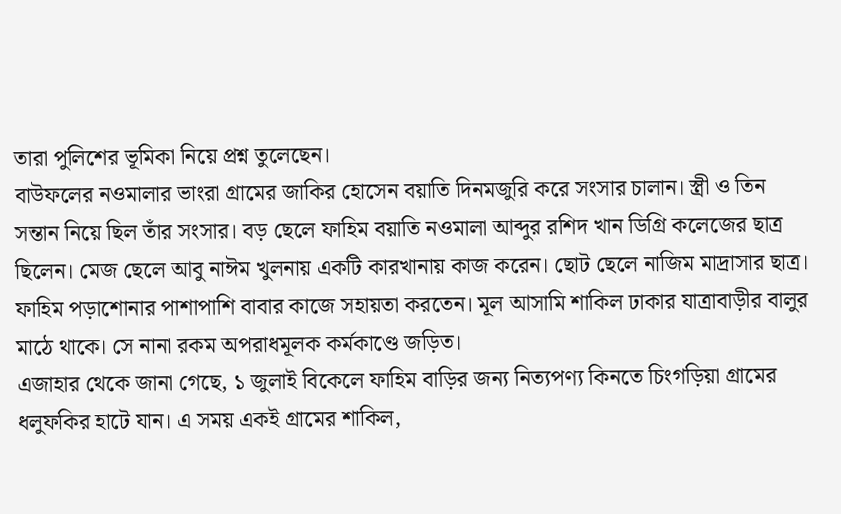তারা পুলিশের ভূমিকা নিয়ে প্রশ্ন তুলেছেন।
বাউফলের নওমালার ভাংরা গ্রামের জাকির হোসেন বয়াতি দিনমজুরি করে সংসার চালান। স্ত্রী ও তিন সন্তান নিয়ে ছিল তাঁর সংসার। বড় ছেলে ফাহিম বয়াতি নওমালা আব্দুর রশিদ খান ডিগ্রি কলেজের ছাত্র ছিলেন। মেজ ছেলে আবু নাঈম খুলনায় একটি কারখানায় কাজ করেন। ছোট ছেলে নাজিম মাদ্রাসার ছাত্র। ফাহিম পড়াশোনার পাশাপাশি বাবার কাজে সহায়তা করতেন। মূল আসামি শাকিল ঢাকার যাত্রাবাড়ীর বালুর মাঠে থাকে। সে নানা রকম অপরাধমূলক কর্মকাণ্ডে জড়িত।
এজাহার থেকে জানা গেছে, ১ জুলাই বিকেলে ফাহিম বাড়ির জন্য নিত্যপণ্য কিনতে চিংগড়িয়া গ্রামের ধলুফকির হাটে যান। এ সময় একই গ্রামের শাকিল,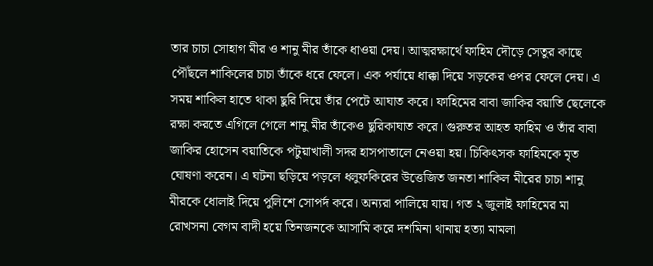তার চাচা সোহাগ মীর ও শানু মীর তাঁকে ধাওয়া দেয়। আত্মরক্ষার্থে ফাহিম দৌড়ে সেতুর কাছে পৌঁছলে শাকিলের চাচা তাঁকে ধরে ফেলে। এক পর্যায়ে ধাক্কা দিয়ে সড়কের ওপর ফেলে দেয়। এ সময় শাকিল হাতে থাকা ছুরি দিয়ে তাঁর পেটে আঘাত করে। ফাহিমের বাবা জাকির বয়াতি ছেলেকে রক্ষা করতে এগিলে গেলে শানু মীর তাঁকেও ছুরিকাঘাত করে। গুরুতর আহত ফাহিম ও তাঁর বাবা জাকির হোসেন বয়াতিকে পটুয়াখালী সদর হাসপাতালে নেওয়া হয়। চিকিৎসক ফাহিমকে মৃত ঘোষণা করেন। এ ঘটনা ছড়িয়ে পড়লে ধলুফকিরের উত্তেজিত জনতা শাকিল মীরের চাচা শানু মীরকে ধোলাই দিয়ে পুলিশে সোপর্দ করে। অন্যরা পালিয়ে যায়। গত ২ জুলাই ফাহিমের মা রোখসনা বেগম বাদী হয়ে তিনজনকে আসামি করে দশমিনা থানায় হত্যা মামলা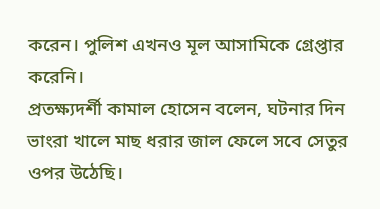করেন। পুলিশ এখনও মূল আসামিকে গ্রেপ্তার করেনি।
প্রতক্ষ্যদর্শী কামাল হোসেন বলেন, ঘটনার দিন ভাংরা খালে মাছ ধরার জাল ফেলে সবে সেতুর ওপর উঠেছি।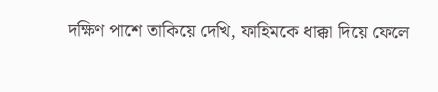দক্ষিণ পাশে তাকিয়ে দেখি, ফাহিমকে ধাক্কা দিয়ে ফেলে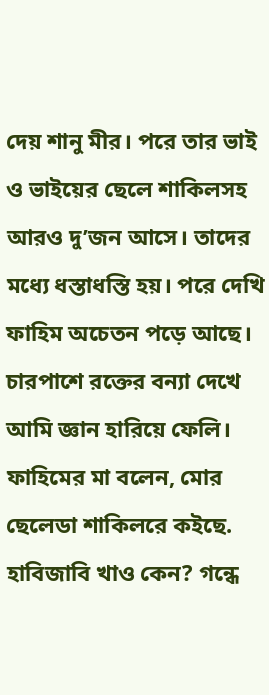দেয় শানু মীর। পরে তার ভাই ও ভাইয়ের ছেলে শাকিলসহ আরও দু’জন আসে। তাদের মধ্যে ধস্তাধস্তি হয়। পরে দেখি ফাহিম অচেতন পড়ে আছে। চারপাশে রক্তের বন্যা দেখে আমি জ্ঞান হারিয়ে ফেলি।
ফাহিমের মা বলেন, মোর ছেলেডা শাকিলরে কইছে. হাবিজাবি খাও কেন? গন্ধে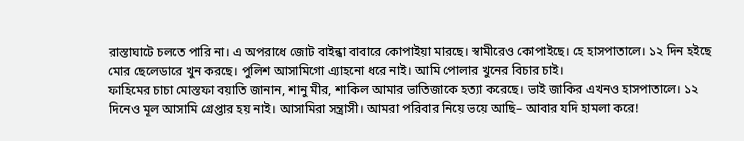রাস্তাঘাটে চলতে পারি না। এ অপরাধে জোট বাইন্ধা বাবারে কোপাইয়া মারছে। স্বামীরেও কোপাইছে। হে হাসপাতালে। ১২ দিন হইছে মোর ছেলেডারে খুন করছে। পুলিশ আসামিগো এ্যাহনো ধরে নাই। আমি পোলার খুনের বিচার চাই।
ফাহিমের চাচা মোস্তফা বয়াতি জানান, শানু মীর, শাকিল আমার ভাতিজাকে হত্যা করেছে। ভাই জাকির এখনও হাসপাতালে। ১২ দিনেও মূল আসামি গ্রেপ্তার হয় নাই। আসামিরা সন্ত্রাসী। আমরা পরিবার নিয়ে ভয়ে আছি– আবার যদি হামলা করে!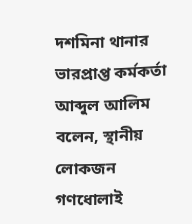দশমিনা থানার ভারপ্রাপ্ত কর্মকর্তা আব্দুল আলিম বলেন, স্থানীয় লোকজন গণধোলাই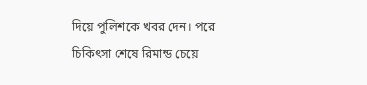দিয়ে পুলিশকে খবর দেন। পরে চিকিৎসা শেষে রিমান্ড চেয়ে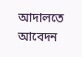আদালতে আবেদন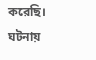করেছি। ঘটনায়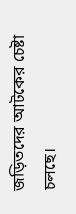জড়িতদের আটকের চেষ্টা চলছে।